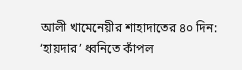আলী খামেনেয়ীর শাহাদাতের ৪০ দিন: ‘হায়দার’ ধ্বনিতে কাঁপল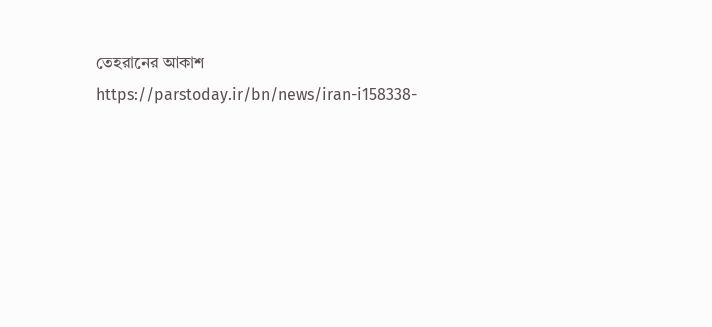তেহরানের আকাশ
https://parstoday.ir/bn/news/iran-i158338-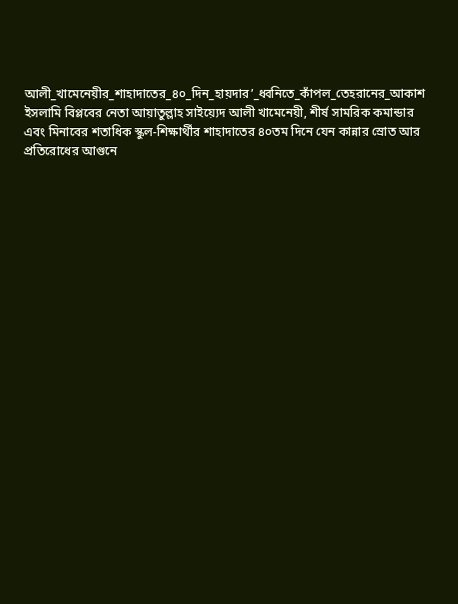আলী_খামেনেয়ীর_শাহাদাতের_৪০_দিন_হায়দার’_ধ্বনিতে_কাঁপল_তেহরানের_আকাশ
ইসলামি বিপ্লবের নেতা আয়াতুল্লাহ সাইয়্যেদ আলী খামেনেয়ী, শীর্ষ সামরিক কমান্ডার এবং মিনাবের শতাধিক স্কুল-শিক্ষার্থীর শাহাদাতের ৪০তম দিনে যেন কান্নার স্রোত আর প্রতিরোধের আগুনে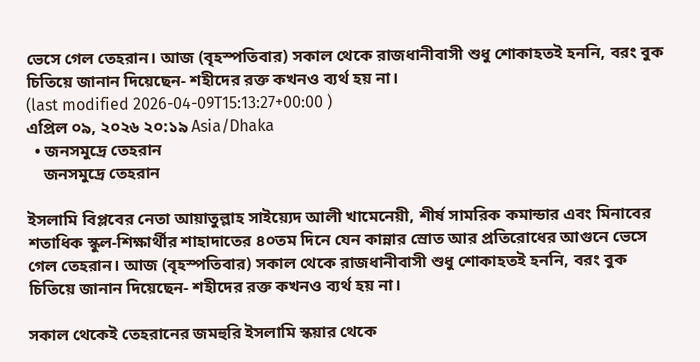ভেসে গেল তেহরান। আজ (বৃহস্পতিবার) সকাল থেকে রাজধানীবাসী শুধু শোকাহতই হননি, বরং বুক চিতিয়ে জানান দিয়েছেন- শহীদের রক্ত কখনও ব্যর্থ হয় না।
(last modified 2026-04-09T15:13:27+00:00 )
এপ্রিল ০৯, ২০২৬ ২০:১৯ Asia/Dhaka
  • জনসমুদ্রে তেহরান
    জনসমুদ্রে তেহরান

ইসলামি বিপ্লবের নেতা আয়াতুল্লাহ সাইয়্যেদ আলী খামেনেয়ী, শীর্ষ সামরিক কমান্ডার এবং মিনাবের শতাধিক স্কুল-শিক্ষার্থীর শাহাদাতের ৪০তম দিনে যেন কান্নার স্রোত আর প্রতিরোধের আগুনে ভেসে গেল তেহরান। আজ (বৃহস্পতিবার) সকাল থেকে রাজধানীবাসী শুধু শোকাহতই হননি, বরং বুক চিতিয়ে জানান দিয়েছেন- শহীদের রক্ত কখনও ব্যর্থ হয় না।

সকাল থেকেই তেহরানের জমহুরি ইসলামি স্কয়ার থেকে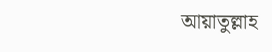আয়াতুল্লাহ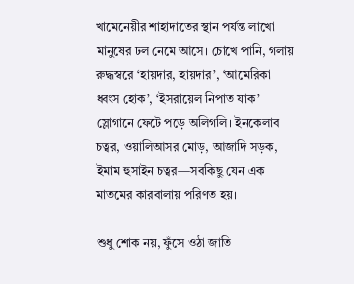খামেনেয়ীর শাহাদাতের স্থান পর্যন্ত লাখো মানুষের ঢল নেমে আসে। চোখে পানি, গলায় রুদ্ধস্বরে ‘হায়দার, হায়দার’, ‘আমেরিকা ধ্বংস হোক’, ‘ইসরায়েল নিপাত যাক’ স্লোগানে ফেটে পড়ে অলিগলি। ইনকেলাব চত্বর, ওয়ালিআসর মোড়, আজাদি সড়ক, ইমাম হুসাইন চত্বর—সবকিছু যেন এক মাতমের কারবালায় পরিণত হয়।

শুধু শোক নয়, ফুঁসে ওঠা জাতি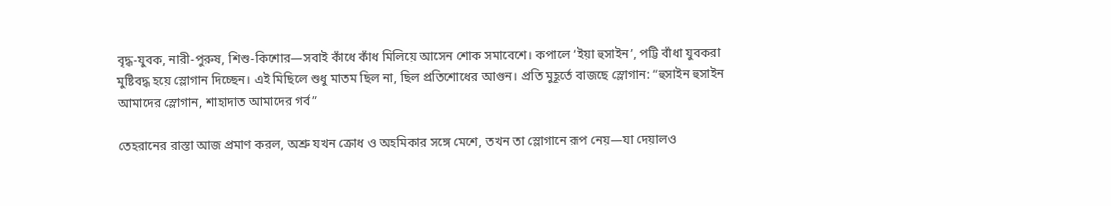বৃদ্ধ-যুবক, নারী-পুরুষ, শিশু-কিশোর—সবাই কাঁধে কাঁধ মিলিয়ে আসেন শোক সমাবেশে। কপালে ‘ইয়া হুসাইন’, পট্টি বাঁধা যুবকরা মুষ্টিবদ্ধ হয়ে স্লোগান দিচ্ছেন। এই মিছিলে শুধু মাতম ছিল না, ছিল প্রতিশোধের আগুন। প্রতি মুহূর্তে বাজছে স্লোগান: “হুসাইন হুসাইন আমাদের স্লোগান, শাহাদাত আমাদের গর্ব”

তেহরানের রাস্তা আজ প্রমাণ করল, অশ্রু যখন ক্রোধ ও অহমিকার সঙ্গে মেশে, তখন তা স্লোগানে রূপ নেয়—যা দেয়ালও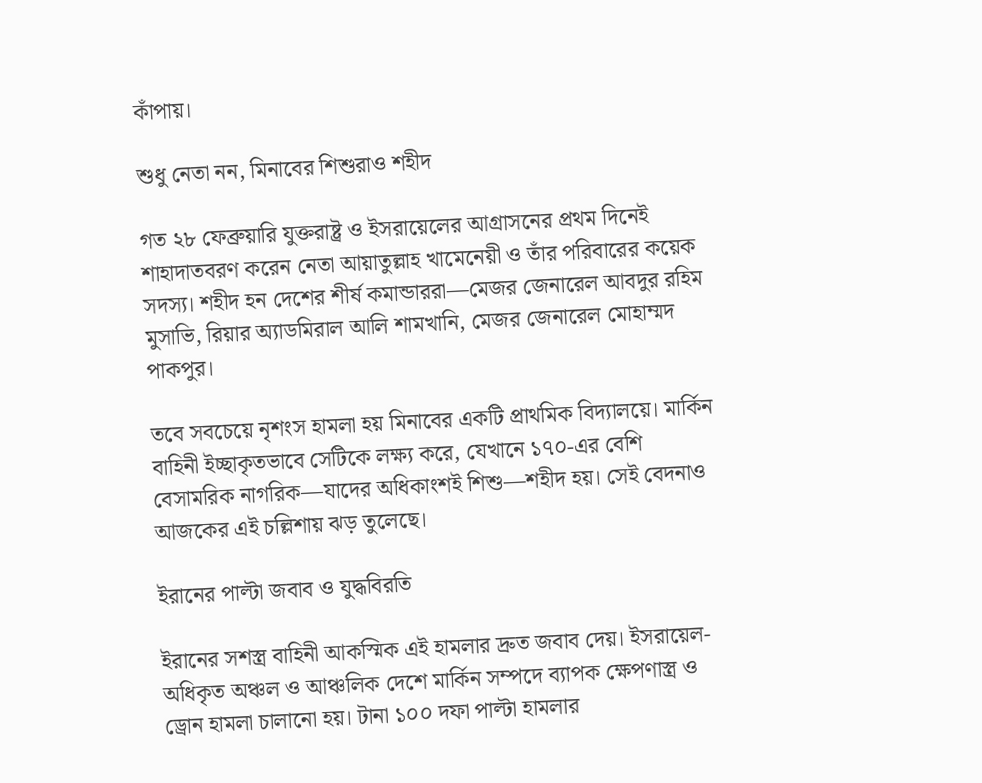কাঁপায়।

শুধু নেতা নন, মিনাবের শিশুরাও শহীদ

গত ২৮ ফেব্রুয়ারি যুক্তরাষ্ট্র ও ইসরায়েলের আগ্রাসনের প্রথম দিনেই শাহাদাতবরণ করেন নেতা আয়াতুল্লাহ খামেনেয়ী ও তাঁর পরিবারের কয়েক সদস্য। শহীদ হন দেশের শীর্ষ কমান্ডাররা—মেজর জেনারেল আবদুর রহিম মুসাভি, রিয়ার অ্যাডমিরাল আলি শামখানি, মেজর জেনারেল মোহাম্মদ পাকপুর।

তবে সবচেয়ে নৃশংস হামলা হয় মিনাবের একটি প্রাথমিক বিদ্যালয়ে। মার্কিন বাহিনী ইচ্ছাকৃতভাবে সেটিকে লক্ষ্য করে, যেখানে ১৭০-এর বেশি বেসামরিক নাগরিক—যাদের অধিকাংশই শিশু—শহীদ হয়। সেই বেদনাও আজকের এই চল্লিশায় ঝড় তুলেছে।

ইরানের পাল্টা জবাব ও যুদ্ধবিরতি

ইরানের সশস্ত্র বাহিনী আকস্মিক এই হামলার দ্রুত জবাব দেয়। ইসরায়েল-অধিকৃত অঞ্চল ও আঞ্চলিক দেশে মার্কিন সম্পদে ব্যাপক ক্ষেপণাস্ত্র ও ড্রোন হামলা চালানো হয়। টানা ১০০ দফা পাল্টা হামলার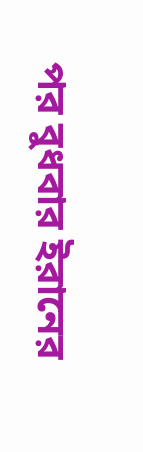পর বুধবার ইরানের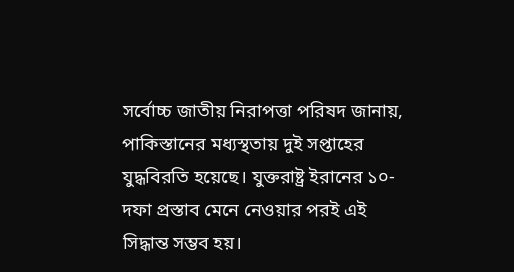সর্বোচ্চ জাতীয় নিরাপত্তা পরিষদ জানায়, পাকিস্তানের মধ্যস্থতায় দুই সপ্তাহের যুদ্ধবিরতি হয়েছে। যুক্তরাষ্ট্র ইরানের ১০-দফা প্রস্তাব মেনে নেওয়ার পরই এই সিদ্ধান্ত সম্ভব হয়।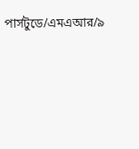পার্সটুডে/এমএআর/৯